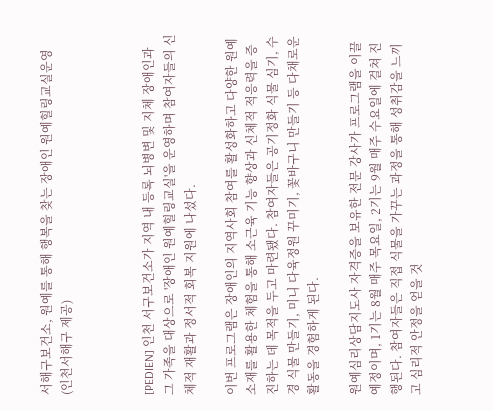서해구보건소, 원예를 통해 행복을 찾는 장애인 원예힐링교실운영 (인천서해구 제공)



[PEDIEN] 인천 서구보건소가 지역 내 등록 뇌병변 및 지체 장애인과 그 가족을 대상으로 '장애인 원예힐링교실'을 운영하며 참여자들의 신체적 재활과 정서적 회복 지원에 나섰다.

이번 프로그램은 장애인의 지역사회 참여를 활성화하고 다양한 원예 소재를 활용한 체험을 통해 소근육 기능 향상과 신체적 적응력을 증진하는 데 목적을 두고 마련됐다. 참여자들은 공기정화 식물 심기, 수경 식물 만들기, 미니 다육정원 꾸미기, 꽃바구니 만들기 등 다채로운 활동을 경험하게 된다.

원예심리상담지도사 자격증을 보유한 전문 강사가 프로그램을 이끌 예정이며, 1기는 8월 매주 목요일, 2기는 9월 매주 수요일에 걸쳐 진행된다. 참여자들은 직접 식물을 가꾸는 과정을 통해 성취감을 느끼고 심리적 안정을 얻을 것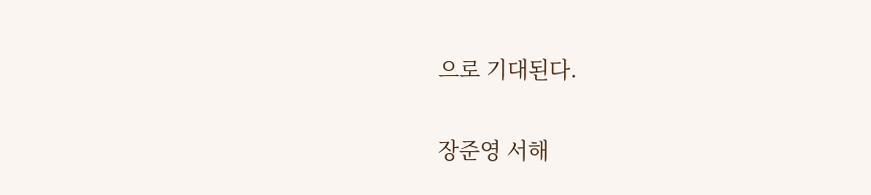으로 기대된다.

장준영 서해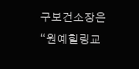구보건소장은 “원예힐링교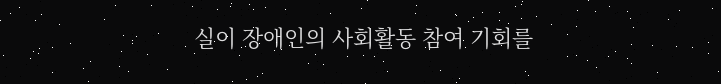실이 장애인의 사회활동 참여 기회를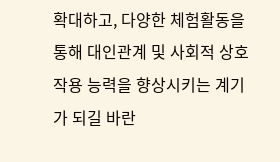확대하고, 다양한 체험활동을 통해 대인관계 및 사회적 상호작용 능력을 향상시키는 계기가 되길 바란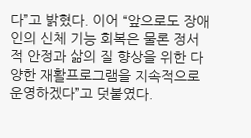다”고 밝혔다. 이어 “앞으로도 장애인의 신체 기능 회복은 물론 정서적 안정과 삶의 질 향상을 위한 다양한 재활프로그램을 지속적으로 운영하겠다”고 덧붙였다.